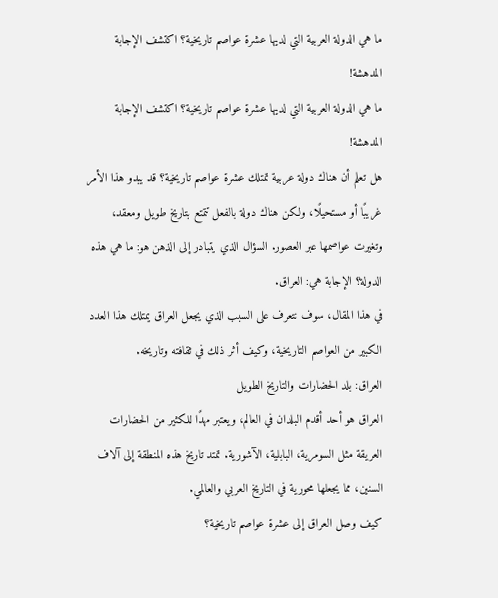ما هي الدولة العربية التي لديها عشرة عواصم تاريخية؟ اكتشف الإجابة المدهشة!
ما هي الدولة العربية التي لديها عشرة عواصم تاريخية؟ اكتشف الإجابة المدهشة!
هل تعلم أن هناك دولة عربية تمتلك عشرة عواصم تاريخية؟ قد يبدو هذا الأمر غريبًا أو مستحيلًا، ولكن هناك دولة بالفعل تتمتع بتاريخ طويل ومعقد، وتغيرت عواصمها عبر العصور. السؤال الذي يتبادر إلى الذهن هو: ما هي هذه الدولة؟ الإجابة هي: العراق.
في هذا المقال، سوف نتعرف على السبب الذي يجعل العراق يمتلك هذا العدد الكبير من العواصم التاريخية، وكيف أثر ذلك في ثقافته وتاريخه.
العراق: بلد الحضارات والتاريخ الطويل
العراق هو أحد أقدم البلدان في العالم، ويعتبر مهدًا للكثير من الحضارات العريقة مثل السومرية، البابلية، الآشورية. تمتد تاريخ هذه المنطقة إلى آلاف السنين، مما يجعلها محورية في التاريخ العربي والعالمي.
كيف وصل العراق إلى عشرة عواصم تاريخية؟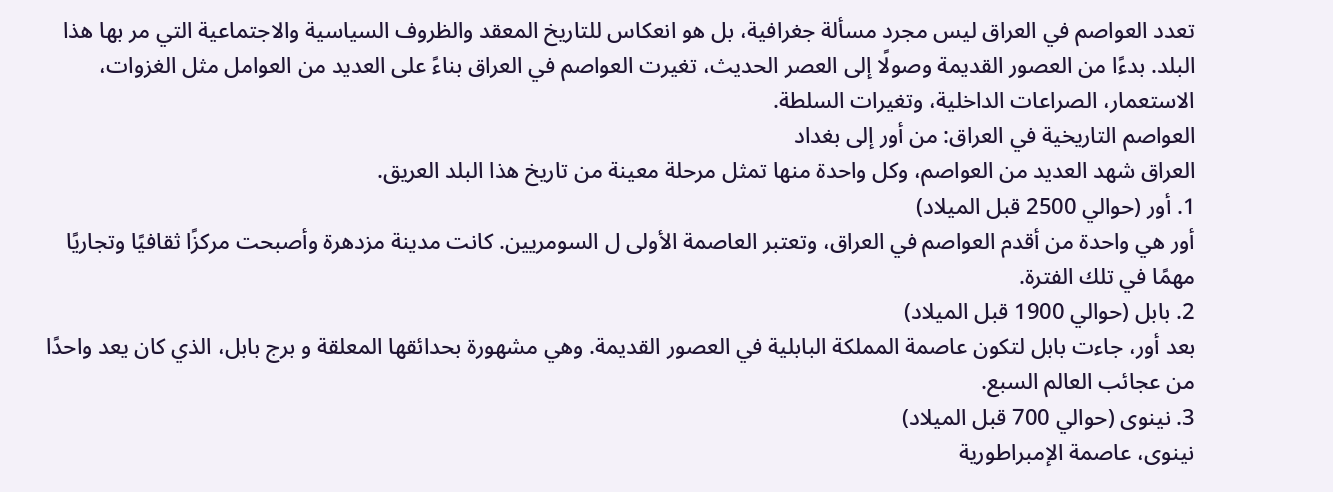تعدد العواصم في العراق ليس مجرد مسألة جغرافية، بل هو انعكاس للتاريخ المعقد والظروف السياسية والاجتماعية التي مر بها هذا البلد. بدءًا من العصور القديمة وصولًا إلى العصر الحديث، تغيرت العواصم في العراق بناءً على العديد من العوامل مثل الغزوات، الاستعمار، الصراعات الداخلية، وتغيرات السلطة.
العواصم التاريخية في العراق: من أور إلى بغداد
العراق شهد العديد من العواصم، وكل واحدة منها تمثل مرحلة معينة من تاريخ هذا البلد العريق.
1. أور (حوالي 2500 قبل الميلاد)
أور هي واحدة من أقدم العواصم في العراق، وتعتبر العاصمة الأولى ل السومريين. كانت مدينة مزدهرة وأصبحت مركزًا ثقافيًا وتجاريًا مهمًا في تلك الفترة.
2. بابل (حوالي 1900 قبل الميلاد)
بعد أور، جاءت بابل لتكون عاصمة المملكة البابلية في العصور القديمة. وهي مشهورة بحدائقها المعلقة و برج بابل، الذي كان يعد واحدًا من عجائب العالم السبع.
3. نينوى (حوالي 700 قبل الميلاد)
نينوى، عاصمة الإمبراطورية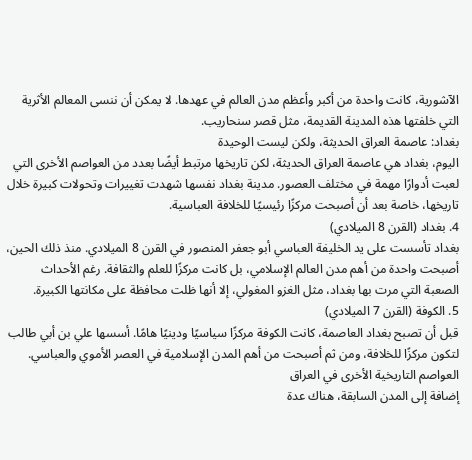الآشورية، كانت واحدة من أكبر وأعظم مدن العالم في عهدها. لا يمكن أن ننسى المعالم الأثرية التي خلفتها هذه المدينة القديمة، مثل قصر سنحاريب.
بغداد: عاصمة العراق الحديثة، ولكن ليست الوحيدة
اليوم، بغداد هي عاصمة العراق الحديثة، لكن تاريخها مرتبط أيضًا بعدد من العواصم الأخرى التي لعبت أدوارًا مهمة في مختلف العصور. مدينة بغداد نفسها شهدت تغييرات وتحولات كبيرة خلال تاريخها، خاصة بعد أن أصبحت مركزًا رئيسيًا للخلافة العباسية.
4. بغداد (القرن 8 الميلادي)
بغداد تأسست على يد الخليفة العباسي أبو جعفر المنصور في القرن 8 الميلادي. منذ ذلك الحين، أصبحت واحدة من أهم مدن العالم الإسلامي، بل كانت مركزًا للعلم والثقافة. رغم الأحداث الصعبة التي مرت بها بغداد، مثل الغزو المغولي، إلا أنها ظلت محافظة على مكانتها الكبيرة.
5. الكوفة (القرن 7 الميلادي)
قبل أن تصبح بغداد العاصمة، كانت الكوفة مركزًا سياسيًا ودينيًا هامًا. أسسها علي بن أبي طالب لتكون مركزًا للخلافة، ومن ثم أصبحت من أهم المدن الإسلامية في العصر الأموي والعباسي.
العواصم التاريخية الأخرى في العراق
إضافة إلى المدن السابقة، هناك عدة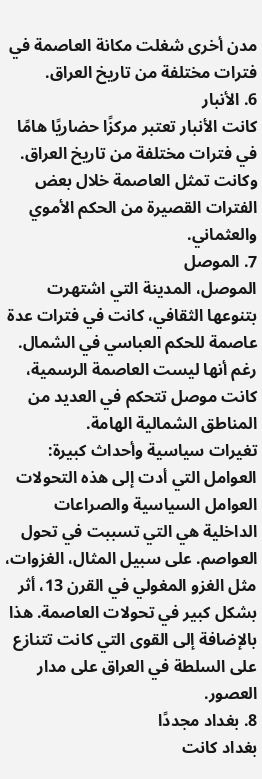مدن أخرى شغلت مكانة العاصمة في فترات مختلفة من تاريخ العراق.
6. الأنبار
كانت الأنبار تعتبر مركزًا حضاريًا هامًا في فترات مختلفة من تاريخ العراق. وكانت تمثل العاصمة خلال بعض الفترات القصيرة من الحكم الأموي والعثماني.
7. الموصل
الموصل، المدينة التي اشتهرت بتنوعها الثقافي، كانت في فترات عدة عاصمة للحكم العباسي في الشمال. رغم أنها ليست العاصمة الرسمية، كانت موصل تتحكم في العديد من المناطق الشمالية الهامة.
تغيرات سياسية وأحداث كبيرة: العوامل التي أدت إلى هذه التحولات
العوامل السياسية والصراعات الداخلية هي التي تسببت في تحول العواصم. على سبيل المثال، الغزوات، مثل الغزو المغولي في القرن 13، أثر بشكل كبير في تحولات العاصمة. هذا بالإضافة إلى القوى التي كانت تتنازع على السلطة في العراق على مدار العصور.
8. بغداد مجددًا
بغداد كانت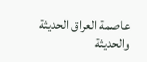عاصمة العراق الحديثة والحديثة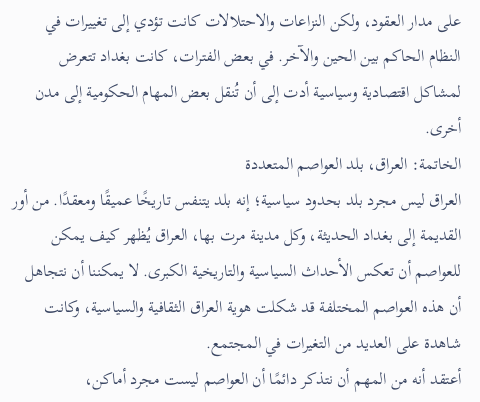على مدار العقود، ولكن النزاعات والاحتلالات كانت تؤدي إلى تغييرات في النظام الحاكم بين الحين والآخر. في بعض الفترات، كانت بغداد تتعرض لمشاكل اقتصادية وسياسية أدت إلى أن تُنقل بعض المهام الحكومية إلى مدن أخرى.
الخاتمة: العراق، بلد العواصم المتعددة
العراق ليس مجرد بلد بحدود سياسية؛ إنه بلد يتنفس تاريخًا عميقًا ومعقدًا. من أور القديمة إلى بغداد الحديثة، وكل مدينة مرت بها، العراق يُظهر كيف يمكن للعواصم أن تعكس الأحداث السياسية والتاريخية الكبرى. لا يمكننا أن نتجاهل أن هذه العواصم المختلفة قد شكلت هوية العراق الثقافية والسياسية، وكانت شاهدة على العديد من التغيرات في المجتمع.
أعتقد أنه من المهم أن نتذكر دائمًا أن العواصم ليست مجرد أماكن،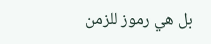بل هي رموز للزمن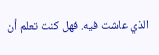الذي عاشت فيه. فهل كنت تعلم أن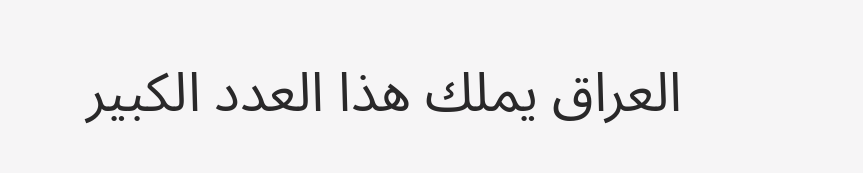العراق يملك هذا العدد الكبير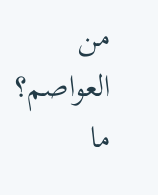من العواصم؟ ما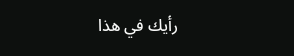رأيك في هذا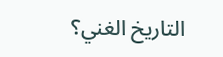التاريخ الغني؟